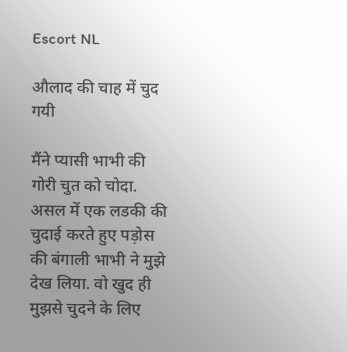Escort NL

औलाद की चाह में चुद गयी

मैंने प्यासी भाभी की गोरी चुत को चोदा. असल में एक लडकी की चुदाई करते हुए पड़ोस की बंगाली भाभी ने मुझे देख लिया. वो खुद ही मुझसे चुदने के लिए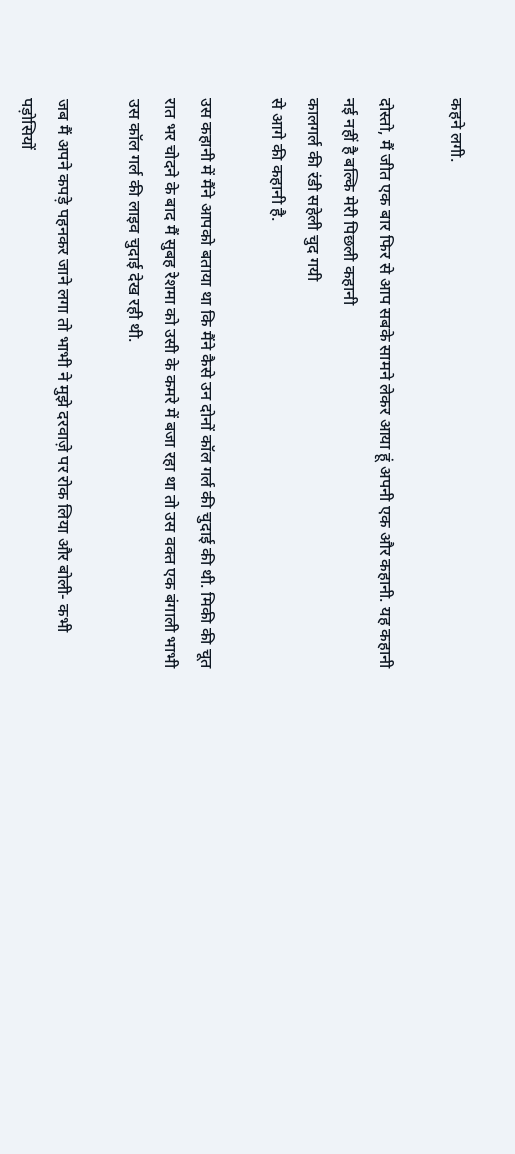कहने लगी.

दोस्तो, मैं जीत एक बार फिर से आप सबके सामने लेकर आया हूं अपनी एक और कहानी. यह कहानी नई नहीं है बल्कि मेरी पिछली कहानी
कालगर्ल की रंडी सहेली चुद गयी
से आगे की कहानी है.

उस कहानी में मैंने आपको बताया था कि मैंने कैसे उन दोनों कॉल गर्ल की चुदाई की थी. मिकी की चूत रात भर चोदने के बाद मैं सुबह रेशमा को उसी के कमरे में बजा रहा था तो उस वक्त एक बंगाली भाभी उस कॉल गर्ल की लाइव चुदाई देख रही थी.

जब मैं अपने कपड़े पहनकर जाने लगा तो भाभी ने मुझे दरवाज़े पर रोक लिया और बोली- कभी पड़ोसियों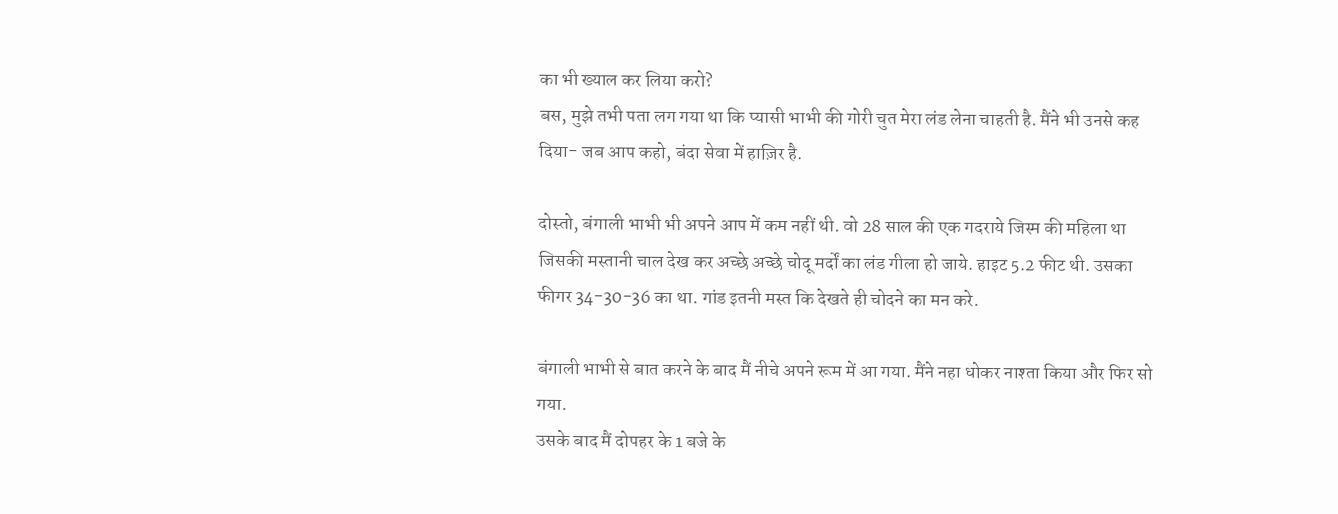का भी ख्याल कर लिया करो?
बस, मुझे तभी पता लग गया था कि प्यासी भाभी की गोरी चुत मेरा लंड लेना चाहती है. मैंने भी उनसे कह दिया- जब आप कहो, बंदा सेवा में हाज़िर है.

दोस्तो, बंगाली भाभी भी अपने आप में कम नहीं थी. वो 28 साल की एक गदराये जिस्म की महिला था जिसकी मस्तानी चाल देख कर अच्छे अच्छे चोदू मर्दों का लंड गीला हो जाये. हाइट 5.2 फीट थी. उसका फीगर 34-30-36 का था. गांड इतनी मस्त कि देखते ही चोदने का मन करे.

बंगाली भाभी से बात करने के बाद मैं नीचे अपने रूम में आ गया. मैंने नहा धोकर नाश्ता किया और फिर सो गया.
उसके बाद मैं दोपहर के 1 बजे के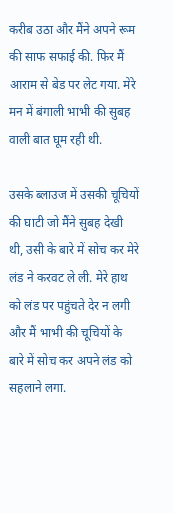करीब उठा और मैंने अपने रूम की साफ सफाई की. फिर मैं आराम से बेड पर लेट गया. मेरे मन में बंगाली भाभी की सुबह वाली बात घूम रही थी.

उसके ब्लाउज में उसकी चूचियों की घाटी जो मैंने सुबह देखी थी, उसी के बारे में सोच कर मेरे लंड ने करवट ले ली. मेरे हाथ को लंड पर पहुंचते देर न लगी और मैं भाभी की चूचियों के बारे में सोच कर अपने लंड को सहलाने लगा.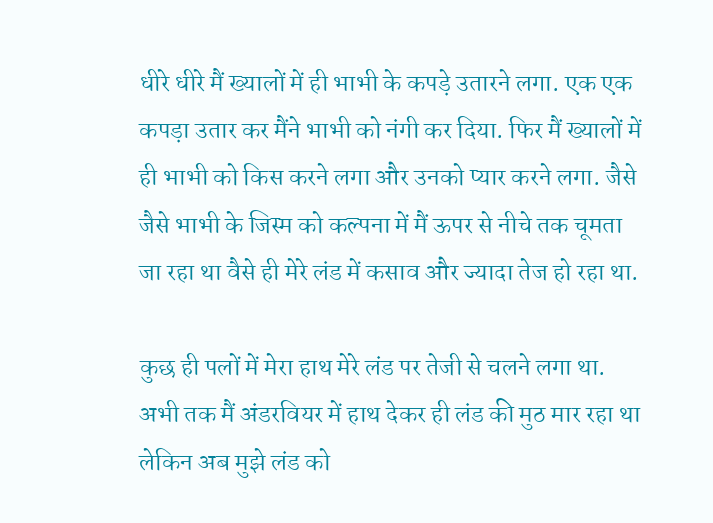धीरे धीरे मैं ख्यालों में ही भाभी के कपड़े उतारने लगा. एक एक कपड़ा उतार कर मैंने भाभी को नंगी कर दिया. फिर मैं ख्यालों में ही भाभी को किस करने लगा और उनको प्यार करने लगा. जैसे जैसे भाभी के जिस्म को कल्पना में मैं ऊपर से नीचे तक चूमता जा रहा था वैसे ही मेरे लंड में कसाव और ज्यादा तेज हो रहा था.

कुछ ही पलों में मेरा हाथ मेरे लंड पर तेजी से चलने लगा था. अभी तक मैं अंडरवियर में हाथ देकर ही लंड की मुठ मार रहा था लेकिन अब मुझे लंड को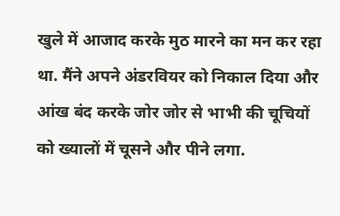खुले में आजाद करके मुठ मारने का मन कर रहा था. मैंने अपने अंडरवियर को निकाल दिया और आंख बंद करके जोर जोर से भाभी की चूचियों को ख्यालों में चूसने और पीने लगा.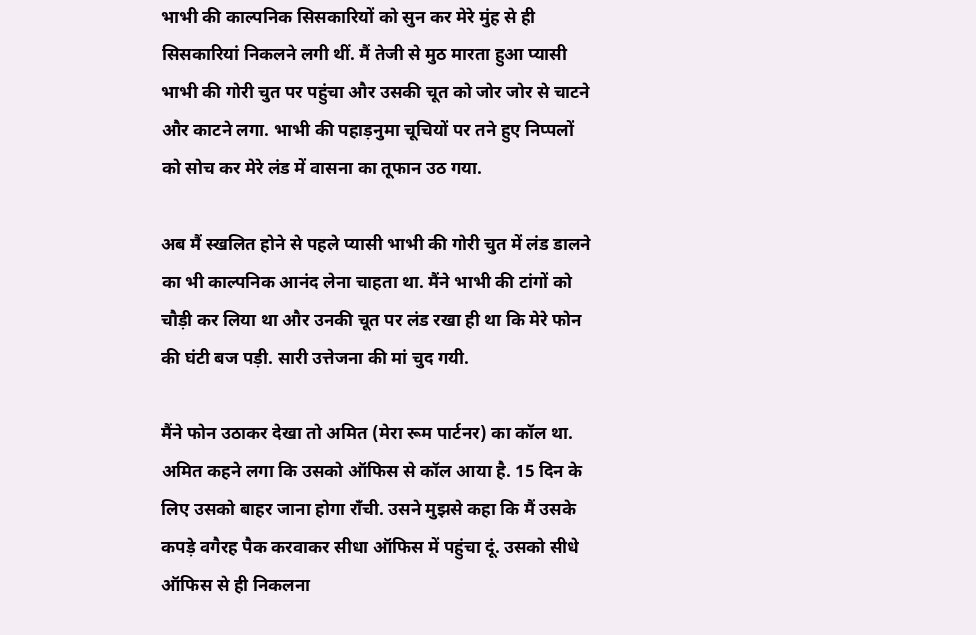भाभी की काल्पनिक सिसकारियों को सुन कर मेरे मुंह से ही सिसकारियां निकलने लगी थीं. मैं तेजी से मुठ मारता हुआ प्यासी भाभी की गोरी चुत पर पहुंचा और उसकी चूत को जोर जोर से चाटने और काटने लगा. भाभी की पहाड़नुमा चूचियों पर तने हुए निप्पलों को सोच कर मेरे लंड में वासना का तूफान उठ गया.

अब मैं स्खलित होने से पहले प्यासी भाभी की गोरी चुत में लंड डालने का भी काल्पनिक आनंद लेना चाहता था. मैंने भाभी की टांगों को चौड़ी कर लिया था और उनकी चूत पर लंड रखा ही था कि मेरे फोन की घंटी बज पड़ी. सारी उत्तेजना की मां चुद गयी.

मैंने फोन उठाकर देखा तो अमित (मेरा रूम पार्टनर) का कॉल था. अमित कहने लगा कि उसको ऑफिस से कॉल आया है. 15 दिन के लिए उसको बाहर जाना होगा राँची. उसने मुझसे कहा कि मैं उसके कपड़े वगैरह पैक करवाकर सीधा ऑफिस में पहुंचा दूं. उसको सीधे ऑफिस से ही निकलना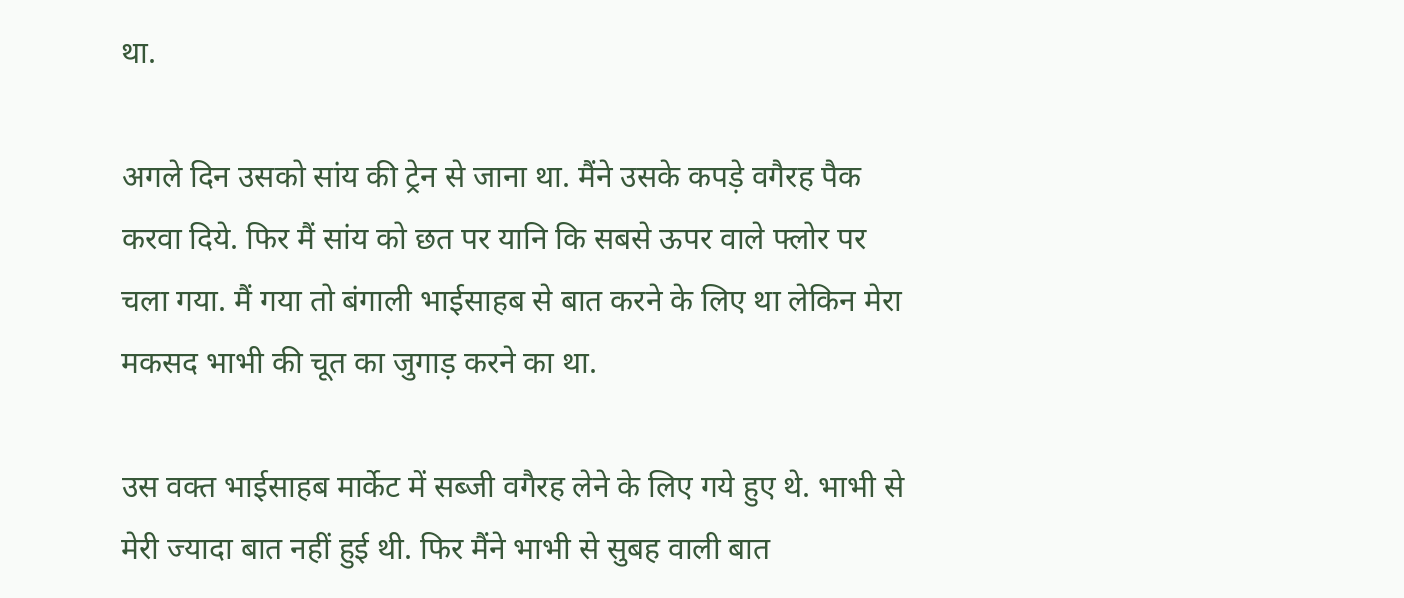था.

अगले दिन उसको सांय की ट्रेन से जाना था. मैंने उसके कपड़े वगैरह पैक करवा दिये. फिर मैं सांय को छत पर यानि कि सबसे ऊपर वाले फ्लोर पर चला गया. मैं गया तो बंगाली भाईसाहब से बात करने के लिए था लेकिन मेरा मकसद भाभी की चूत का जुगाड़ करने का था.

उस वक्त भाईसाहब मार्केट में सब्जी वगैरह लेने के लिए गये हुए थे. भाभी से मेरी ज्यादा बात नहीं हुई थी. फिर मैंने भाभी से सुबह वाली बात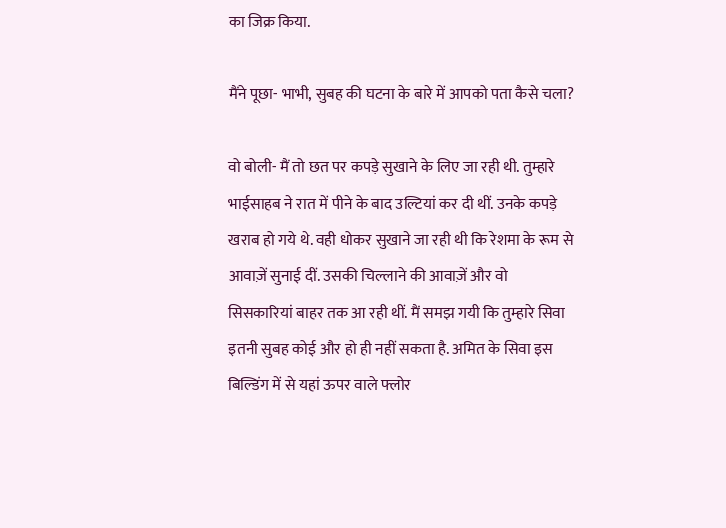का जिक्र किया.

मैंने पूछा- भाभी, सुबह की घटना के बारे में आपको पता कैसे चला?

वो बोली- मैं तो छत पर कपड़े सुखाने के लिए जा रही थी. तुम्हारे भाईसाहब ने रात में पीने के बाद उल्टियां कर दी थीं. उनके कपड़े खराब हो गये थे. वही धोकर सुखाने जा रही थी कि रेशमा के रूम से आवाज़ें सुनाई दीं. उसकी चिल्लाने की आवाज़ें और वो सिसकारियां बाहर तक आ रही थीं. मैं समझ गयी कि तुम्हारे सिवा इतनी सुबह कोई और हो ही नहीं सकता है. अमित के सिवा इस बिल्डिंग में से यहां ऊपर वाले फ्लोर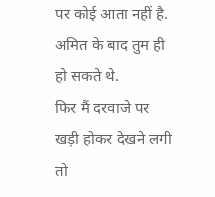पर कोई आता नहीं है. अमित के बाद तुम ही हो सकते थे.
फिर मैं दरवाजे पर खड़ी होकर देखने लगी तो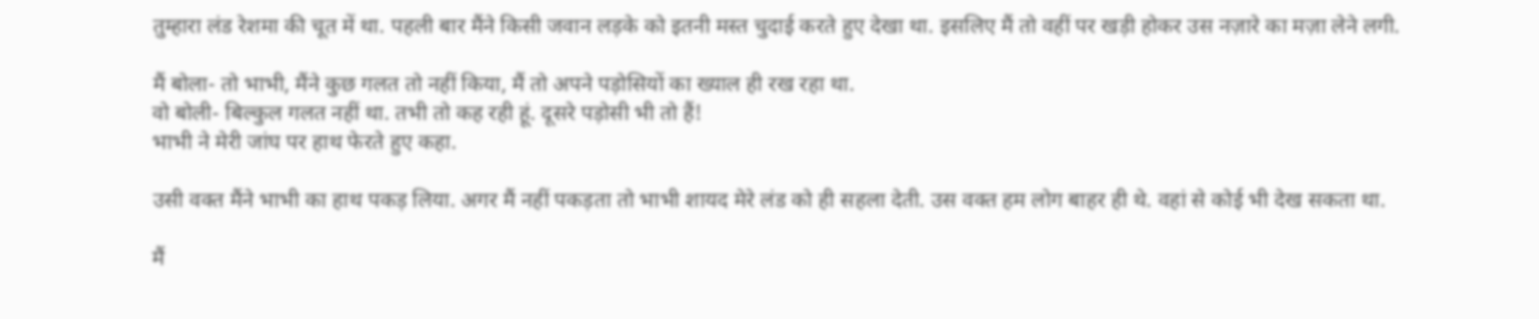तुम्हारा लंड रेशमा की चूत में था. पहली बार मैंने किसी जवान लड़के को इतनी मस्त चुदाई करते हुए देखा था. इसलिए मैं तो वहीं पर खड़ी होकर उस नज़ारे का मज़ा लेने लगी.

मैं बोला- तो भाभी, मैंने कुछ गलत तो नहीं किया, मैं तो अपने पड़ोसियों का ख्याल ही रख रहा था.
वो बोली- बिल्कुल गलत नहीं था. तभी तो कह रही हूं. दूसरे पड़ोसी भी तो हैं!
भाभी ने मेरी जांघ पर हाथ फेरते हुए कहा.

उसी वक्त मैंने भाभी का हाथ पकड़ लिया. अगर मैं नहीं पकड़ता तो भाभी शायद मेरे लंड को ही सहला देती. उस वक्त हम लोग बाहर ही थे. वहां से कोई भी देख सकता था.

मैं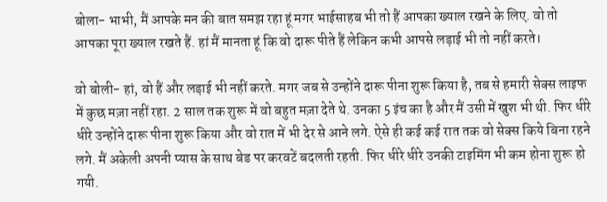बोला- भाभी, मैं आपके मन की बात समझ रहा हूं मगर भाईसाहब भी तो हैं आपका ख्याल रखने के लिए. वो तो आपका पूरा ख्याल रखते हैं. हां मैं मानता हूं कि वो दारू पीते हैं लेकिन कभी आपसे लड़ाई भी तो नहीं करते।

वो बोली- हां, वो हैं और लड़ाई भी नहीं करते. मगर जब से उन्होंने दारू पीना शुरू किया है, तब से हमारी सेक्स लाइफ में कुछ मज़ा नहीं रहा. 2 साल तक शुरू में वो बहुत मज़ा देते थे. उनका 5 इंच का है और मैं उसी में खुश भी थी. फिर धीरे धीरे उन्होंने दारू पीना शुरू किया और वो रात में भी देर से आने लगे. ऐसे ही कई कई रात तक वो सेक्स किये बिना रहने लगे. मैं अकेली अपनी प्यास के साथ बेड पर करवटें बदलती रहती. फिर धीरे धीरे उनकी टाइमिंग भी कम होना शुरू हो गयी.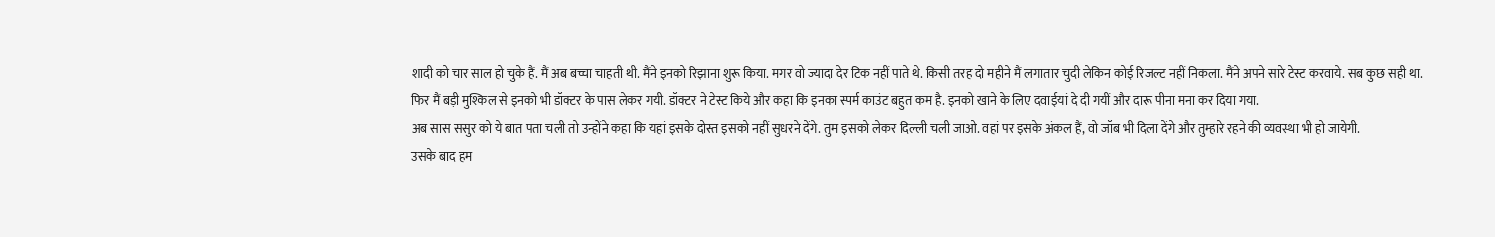शादी को चार साल हो चुके हैं. मैं अब बच्चा चाहती थी. मैंने इनको रिझाना शुरू किया. मगर वो ज्यादा देर टिक नहीं पाते थे. किसी तरह दो महीने मैं लगातार चुदी लेकिन कोई रिजल्ट नहीं निकला. मैंने अपने सारे टेस्ट करवाये. सब कुछ सही था.
फिर मैं बड़ी मुश्किल से इनको भी डॉक्टर के पास लेकर गयी. डॉक्टर ने टेस्ट किये और कहा कि इनका स्पर्म काउंट बहुत कम है. इनको खाने के लिए दवाईयां दे दी गयीं और दारू पीना मना कर दिया गया.
अब सास ससुर को ये बात पता चली तो उन्होंने कहा कि यहां इसके दोस्त इसको नहीं सुधरने देंगे. तुम इसको लेकर दिल्ली चली जाओ. वहां पर इसके अंकल हैं, वो जॉब भी दिला देंगे और तुम्हारे रहने की व्यवस्था भी हो जायेगी.
उसके बाद हम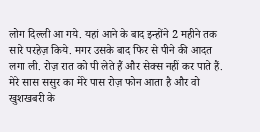लोग दिल्ली आ गये. यहां आने के बाद इन्होंने 2 महीने तक सारे परहेज़ किये. मगर उसके बाद फिर से पीने की आदत लगा ली. रोज़ रात को पी लेते हैं और सेक्स नहीं कर पाते हैं.
मेरे सास ससुर का मेरे पास रोज़ फोन आता है और वो खुशखबरी के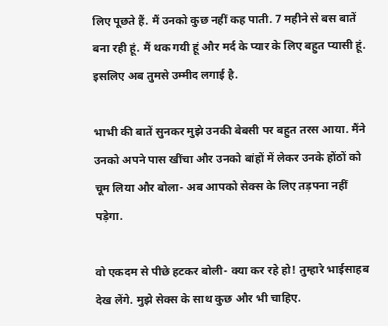लिए पूछते हैं. मैं उनको कुछ नहीं कह पाती. 7 महीने से बस बातें बना रही हूं. मैं थक गयी हूं और मर्द के प्यार के लिए बहुत प्यासी हूं. इसलिए अब तुमसे उम्मीद लगाई है.

भाभी की बातें सुनकर मुझे उनकी बेबसी पर बहुत तरस आया. मैंने उनको अपने पास खींचा और उनको बांहों में लेकर उनके होंठों को चूम लिया और बोला- अब आपको सेक्स के लिए तड़पना नहीं पड़ेगा.

वो एकदम से पीछे हटकर बोली- क्या कर रहे हो! तुम्हारे भाईसाहब देख लेंगे. मुझे सेक्स के साथ कुछ और भी चाहिए.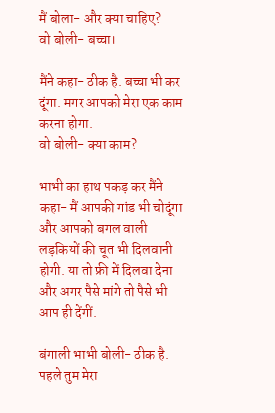मैं बोला- और क्या चाहिए?
वो बोली- बच्चा।

मैंने कहा- ठीक है. बच्चा भी कर दूंगा. मगर आपको मेरा एक काम करना होगा.
वो बोली- क्या काम?

भाभी का हाथ पकड़ कर मैंने कहा- मैं आपकी गांड भी चोदूंगा और आपको बगल वाली लड़कियों की चूत भी दिलवानी होगी. या तो फ्री में दिलवा देना और अगर पैसे मांगे तो पैसे भी आप ही देंगीं.

बंगाली भाभी बोली- ठीक है. पहले तुम मेरा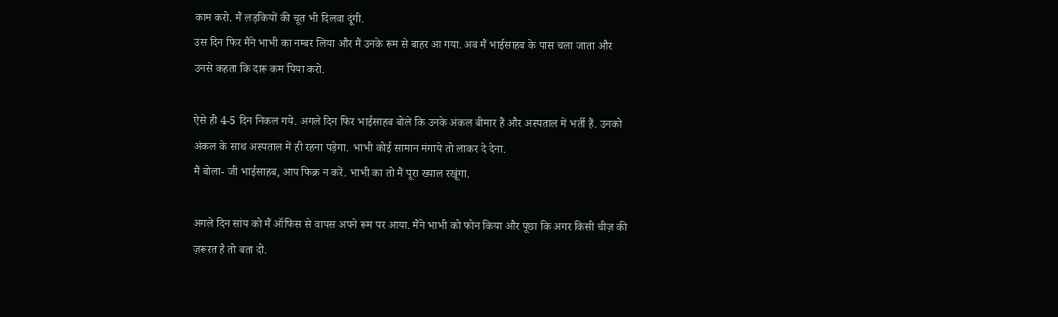काम करो. मैं लड़कियों की चूत भी दिलवा दूंगी.
उस दिन फिर मैंने भाभी का नम्बर लिया और मैं उनके रूम से बाहर आ गया. अब मैं भाईसाहब के पास चला जाता और उनसे कहता कि दारू कम पिया करो.

ऐसे ही 4-5 दिन निकल गये. अगले दिन फिर भाईसाहब बोले कि उनके अंकल बीमार हैं और अस्पताल में भर्ती हैं. उनको अंकल के साथ अस्पताल में ही रहना पड़ेगा. भाभी कोई सामान मंगाये तो लाकर दे देना.
मैं बोला- जी भाईसाहब, आप फिक्र न करें. भाभी का तो मैं पूरा ख्याल रखूंगा.

अगले दिन सांय को मैं ऑफिस से वापस अपने रूम पर आया. मैंने भाभी को फोन किया और पूछा कि अगर किसी चीज़ की ज़रूरत है तो बता दो.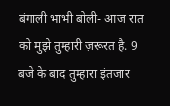बंगाली भाभी बोली- आज रात को मुझे तुम्हारी ज़रूरत है. 9 बजे के बाद तुम्हारा इंतजार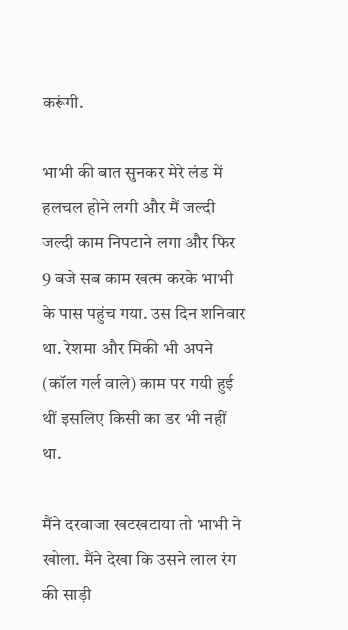करूंगी.

भाभी की बात सुनकर मेरे लंड में हलचल होने लगी और मैं जल्दी जल्दी काम निपटाने लगा और फिर 9 बजे सब काम खत्म करके भाभी के पास पहुंच गया. उस दिन शनिवार था. रेशमा और मिकी भी अपने (कॉल गर्ल वाले) काम पर गयी हुई थीं इसलिए किसी का डर भी नहीं था.

मैंने दरवाजा खटखटाया तो भाभी ने खोला. मैंने देखा कि उसने लाल रंग की साड़ी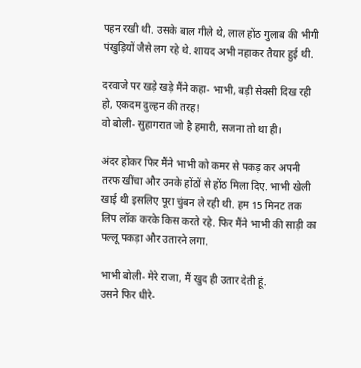पहन रखी थी. उसके बाल गीले थे, लाल होंठ गुलाब की भीगी पंखुड़ियों जैसे लग रहे थे. शायद अभी नहाकर तैयार हुई थी.

दरवाजे पर खड़े खड़े मैंने कहा- भाभी, बड़ी सेक्सी दिख रही हो, एकदम दुल्हन की तरह!
वो बोली- सुहागरात जो है हमारी, सजना तो था ही।

अंदर होकर फिर मैंने भाभी को कमर से पकड़ कर अपनी तरफ खींचा और उनके होंठों से होंठ मिला दिए. भाभी खेली खाई थी इसलिए पूरा चुंबन ले रही थी. हम 15 मिनट तक लिप लॉक करके किस करते रहे. फिर मैंने भाभी की साड़ी का पल्लू पकड़ा और उतारने लगा.

भाभी बोली- मेरे राजा, मैं खुद ही उतार देती हूं.
उसने फिर धीरे-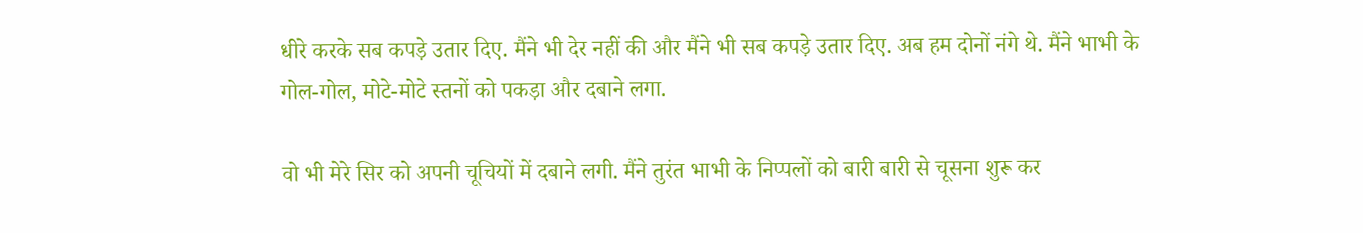धीरे करके सब कपड़े उतार दिए. मैंने भी देर नहीं की और मैंने भी सब कपड़े उतार दिए. अब हम दोनों नंगे थे. मैंने भाभी के गोल-गोल, मोटे-मोटे स्तनों को पकड़ा और दबाने लगा.

वो भी मेरे सिर को अपनी चूचियों में दबाने लगी. मैंने तुरंत भाभी के निप्पलों को बारी बारी से चूसना शुरू कर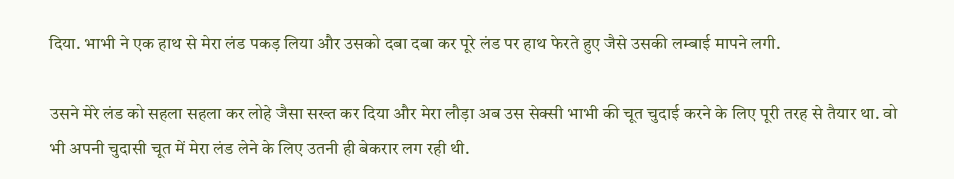दिया. भाभी ने एक हाथ से मेरा लंड पकड़ लिया और उसको दबा दबा कर पूरे लंड पर हाथ फेरते हुए जैसे उसकी लम्बाई मापने लगी.

उसने मेरे लंड को सहला सहला कर लोहे जैसा सख्त कर दिया और मेरा लौड़ा अब उस सेक्सी भाभी की चूत चुदाई करने के लिए पूरी तरह से तैयार था. वो भी अपनी चुदासी चूत में मेरा लंड लेने के लिए उतनी ही बेकरार लग रही थी.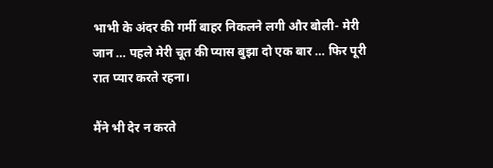भाभी के अंदर की गर्मी बाहर निकलने लगी और बोली- मेरी जान … पहले मेरी चूत की प्यास बुझा दो एक बार … फिर पूरी रात प्यार करते रहना।

मैंने भी देर न करते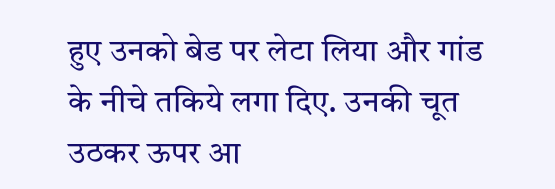हुए उनको बेड पर लेटा लिया और गांड के नीचे तकिये लगा दिए. उनकी चूत उठकर ऊपर आ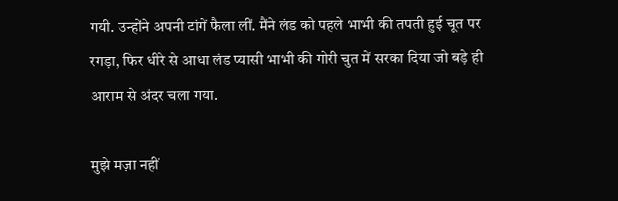गयी. उन्होंने अपनी टांगें फैला लीं. मैंने लंड को पहले भाभी की तपती हुई चूत पर रगड़ा, फिर धीरे से आधा लंड प्यासी भाभी की गोरी चुत में सरका दिया जो बड़े ही आराम से अंदर चला गया.

मुझे मज़ा नहीं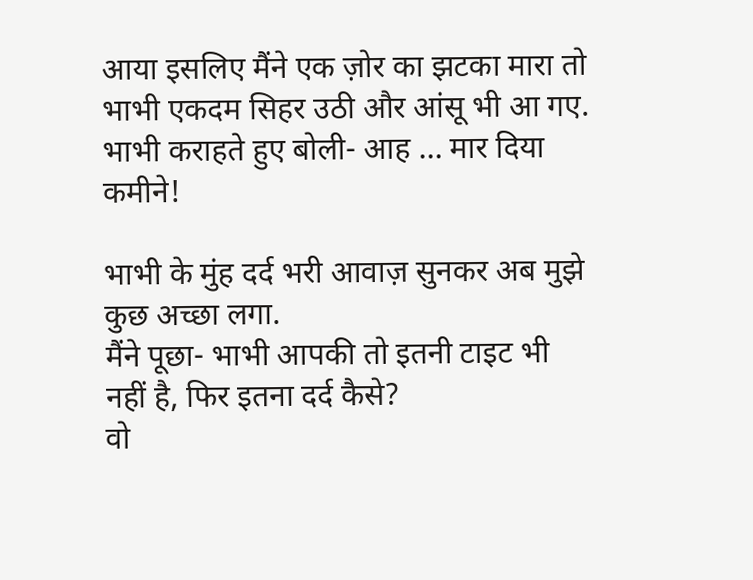आया इसलिए मैंने एक ज़ोर का झटका मारा तो भाभी एकदम सिहर उठी और आंसू भी आ गए. भाभी कराहते हुए बोली- आह … मार दिया कमीने!

भाभी के मुंह दर्द भरी आवाज़ सुनकर अब मुझे कुछ अच्छा लगा.
मैंने पूछा- भाभी आपकी तो इतनी टाइट भी नहीं है, फिर इतना दर्द कैसे?
वो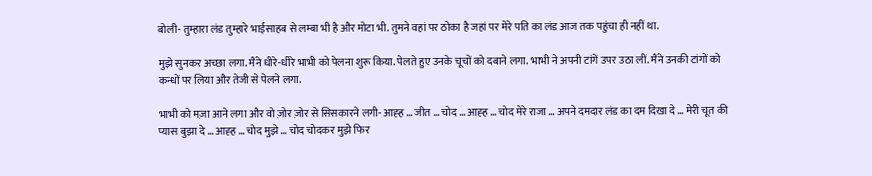बोली- तुम्हारा लंड तुम्हारे भाईसाहब से लम्बा भी है और मोटा भी. तुमने वहां पर ठोका है जहां पर मेरे पति का लंड आज तक पहुंचा ही नहीं था.

मुझे सुनकर अच्छा लगा. मैंने धीरे-धीरे भाभी को पेलना शुरू किया. पेलते हुए उनके चूचों को दबाने लगा. भाभी ने अपनी टांगें उपर उठा लीं. मैंने उनकी टांगों को कन्धों पर लिया और तेजी से पेलने लगा.

भाभी को मज़ा आने लगा और वो ज़ोर ज़ोर से सिसकारने लगी- आह्ह … जीत … चोद … आह्ह … चोद मेरे राजा … अपने दमदार लंड का दम दिखा दे … मेरी चूत की प्यास बुझा दे … आह्ह … चोद मुझे … चोद चोदकर मुझे फिर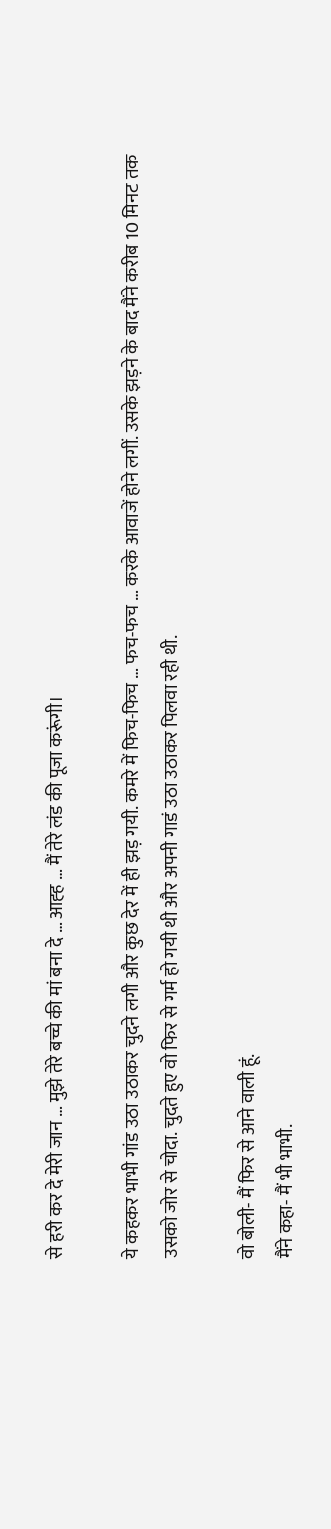से हरी कर दे मेरी जान … मुझे तेरे बच्चे की मां बना दे … आह्ह … मैं तेरे लंड की पूजा करूंगी।

ये कहकर भाभी गांड उठा उठाकर चुदने लगी और कुछ देर में ही झड़ गयी. कमरे में फिच-फिच … फच-फच … करके आवाजें होने लगीं. उसके झड़ने के बाद मैंने करीब 10 मिनट तक उसको जोर से चोदा. चुदते हुए वो फिर से गर्म हो गयी थी और अपनी गाडं उठा उठाकर पिलवा रही थी.

वो बोली- मैं फिर से आने वाली हूं.
मैंने कहा- मैं भी भाभी.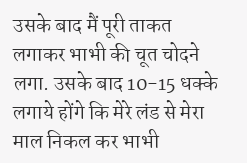उसके बाद मैं पूरी ताकत लगाकर भाभी की चूत चोदने लगा. उसके बाद 10-15 धक्के लगाये होंगे कि मेरे लंड से मेरा माल निकल कर भाभी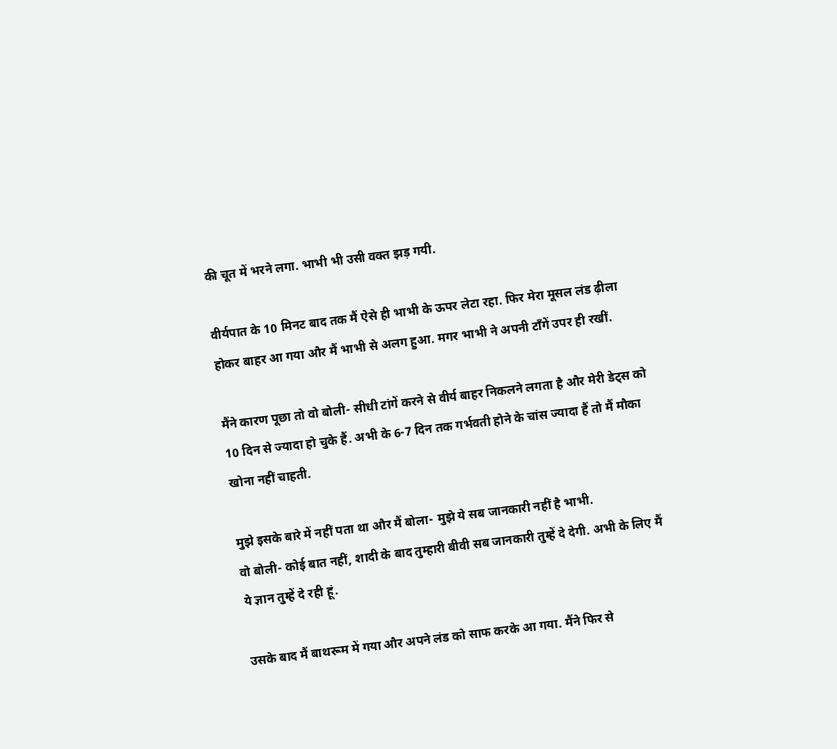की चूत में भरने लगा. भाभी भी उसी वक्त झड़ गयी.

वीर्यपात के 10 मिनट बाद तक मैं ऐसे ही भाभी के ऊपर लेटा रहा. फिर मेरा मूसल लंड ढ़ीला होकर बाहर आ गया और मैं भाभी से अलग हुआ. मगर भाभी ने अपनी टाँगें उपर ही रखीं.

मैंने कारण पूछा तो वो बोली- सीधी टांगें करने से वीर्य बाहर निकलने लगता है और मेरी डेट्स को 10 दिन से ज्यादा हो चुके हैं. अभी के 6-7 दिन तक गर्भवती होने के चांस ज्यादा हैं तो मैं मौका खोना नहीं चाहती.

मुझे इसके बारे में नहीं पता था और मैं बोला- मुझे ये सब जानकारी नहीं है भाभी.
वो बोली- कोई बात नहीं, शादी के बाद तुम्हारी बीवी सब जानकारी तुम्हें दे देगी. अभी के लिए मैं ये ज्ञान तुम्हें दे रही हूं.

उसके बाद मैं बाथरूम में गया और अपने लंड को साफ करके आ गया. मैंने फिर से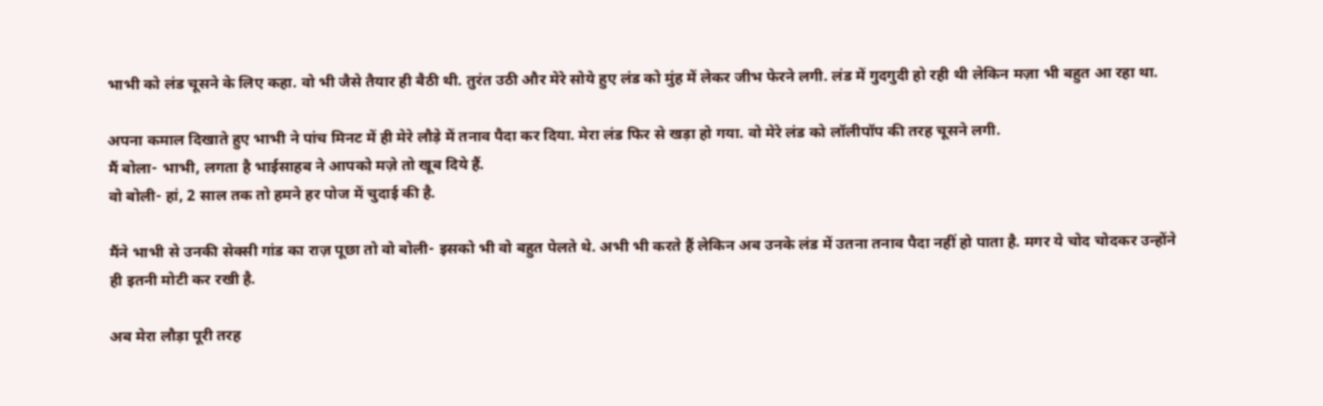भाभी को लंड चूसने के लिए कहा. वो भी जैसे तैयार ही बैठी थी. तुरंत उठी और मेरे सोये हुए लंड को मुंह में लेकर जीभ फेरने लगी. लंड में गुदगुदी हो रही थी लेकिन मज़ा भी बहुत आ रहा था.

अपना कमाल दिखाते हुए भाभी ने पांच मिनट में ही मेरे लौड़े में तनाव पैदा कर दिया. मेरा लंड फिर से खड़ा हो गया. वो मेरे लंड को लॉलीपॉप की तरह चूसने लगी.
मैं बोला- भाभी, लगता है भाईसाहब ने आपको मज़े तो खूब दिये हैं.
वो बोली- हां, 2 साल तक तो हमने हर पोज में चुदाई की है.

मैंने भाभी से उनकी सेक्सी गांड का राज़ पूछा तो वो बोली- इसको भी वो बहुत पेलते थे. अभी भी करते हैं लेकिन अब उनके लंड में उतना तनाव पैदा नहीं हो पाता है. मगर ये चोद चोदकर उन्होंने ही इतनी मोटी कर रखी है.

अब मेरा लौड़ा पूरी तरह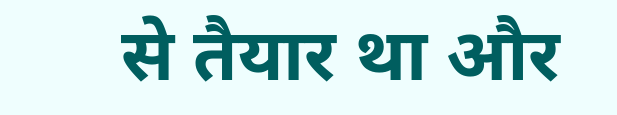से तैयार था और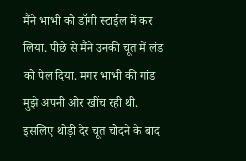मैंने भाभी को डॉगी स्टाईल में कर लिया. पीछे से मैंने उनकी चूत में लंड को पेल दिया. मगर भाभी की गांड मुझे अपनी ओर खींच रही थी. इसलिए थोड़ी देर चूत चोदने के बाद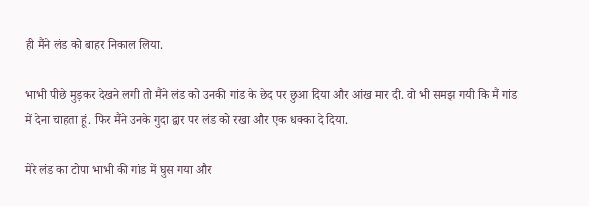ही मैंने लंड को बाहर निकाल लिया.

भाभी पीछे मुड़कर देखने लगी तो मैंने लंड को उनकी गांड के छेद पर छुआ दिया और आंख मार दी. वो भी समझ गयी कि मैं गांड में देना चाहता हूं. फिर मैंने उनके गुदा द्वार पर लंड को रखा और एक धक्का दे दिया.

मेरे लंड का टोपा भाभी की गांड में घुस गया और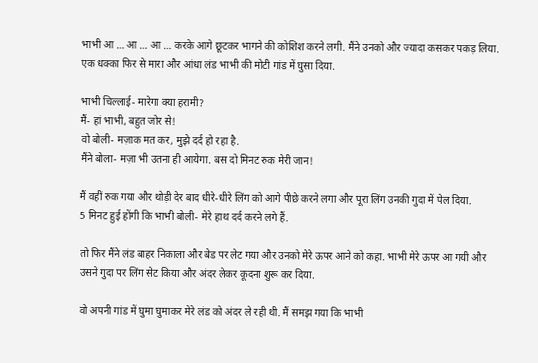भाभी आ … आ … आ … करके आगे छूटकर भागने की कोशिश करने लगी. मैंने उनको और ज्यादा कसकर पकड़ लिया. एक धक्का फिर से मारा और आंधा लंड भाभी की मोटी गांड में घुसा दिया.

भाभी चिल्लाई- मारेगा क्या हरामी?
मैं- हां भाभी, बहुत जोर से!
वो बोली- मज़ाक मत कर, मुझे दर्द हो रहा है.
मैंने बोला- मज़ा भी उतना ही आयेगा. बस दो मिनट रुक मेरी जान!

मैं वहीं रुक गया और थोड़ी देर बाद धीरे-धीरे लिंग को आगे पीछे करने लगा और पूरा लिंग उनकी गुदा में पेल दिया.
5 मिनट हुई होंगी कि भाभी बोली- मेरे हाथ दर्द करने लगे हैं.

तो फिर मैंने लंड बाहर निकाला और बेड पर लेट गया और उनको मेरे ऊपर आने को कहा. भाभी मेरे ऊपर आ गयी और उसने गुदा पर लिंग सेट किया और अंदर लेकर कूदना शुरू कर दिया.

वो अपनी गांड में घुमा घुमाकर मेरे लंड को अंदर ले रही थी. मैं समझ गया कि भाभी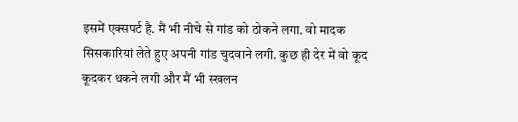इसमें एक्सपर्ट है. मैं भी नीचे से गांड को ठोकने लगा. वो मादक सिसकारियां लेते हुए अपनी गांड चुदवाने लगी. कुछ ही देर में वो कूद कूदकर थकने लगी और मैं भी स्खलन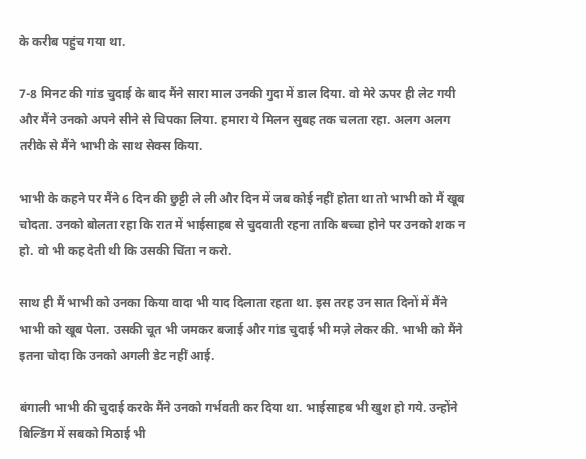के करीब पहुंच गया था.

7-8 मिनट की गांड चुदाई के बाद मैंने सारा माल उनकी गुदा में डाल दिया. वो मेरे ऊपर ही लेट गयी और मैंने उनको अपने सीने से चिपका लिया. हमारा ये मिलन सुबह तक चलता रहा. अलग अलग तरीके से मैंने भाभी के साथ सेक्स किया.

भाभी के कहने पर मैंने 6 दिन की छुट्टी ले ली और दिन में जब कोई नहीं होता था तो भाभी को मैं खूब चोदता. उनको बोलता रहा कि रात में भाईसाहब से चुदवाती रहना ताकि बच्चा होने पर उनको शक न हो. वो भी कह देती थी कि उसकी चिंता न करो.

साथ ही मैं भाभी को उनका किया वादा भी याद दिलाता रहता था. इस तरह उन सात दिनों में मैंने भाभी को खूब पेला. उसकी चूत भी जमकर बजाई और गांड चुदाई भी मज़े लेकर की. भाभी को मैंने इतना चोदा कि उनको अगली डेट नहीं आई.

बंगाली भाभी की चुदाई करके मैंने उनको गर्भवती कर दिया था. भाईसाहब भी खुश हो गये. उन्होंने बिल्डिंग में सबको मिठाई भी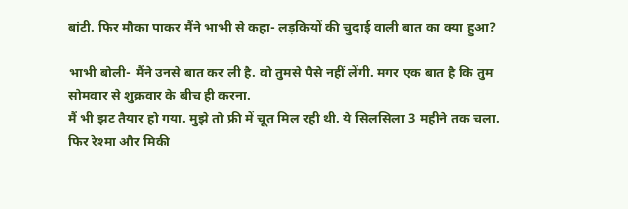बांटी. फिर मौका पाकर मैंने भाभी से कहा- लड़कियों की चुदाई वाली बात का क्या हुआ?

भाभी बोली- मैंने उनसे बात कर ली है. वो तुमसे पैसे नहीं लेंगी. मगर एक बात है कि तुम सोमवार से शुक्रवार के बीच ही करना.
मैं भी झट तैयार हो गया. मुझे तो फ्री में चूत मिल रही थी. ये सिलसिला 3 महीने तक चला. फिर रेश्मा और मिकी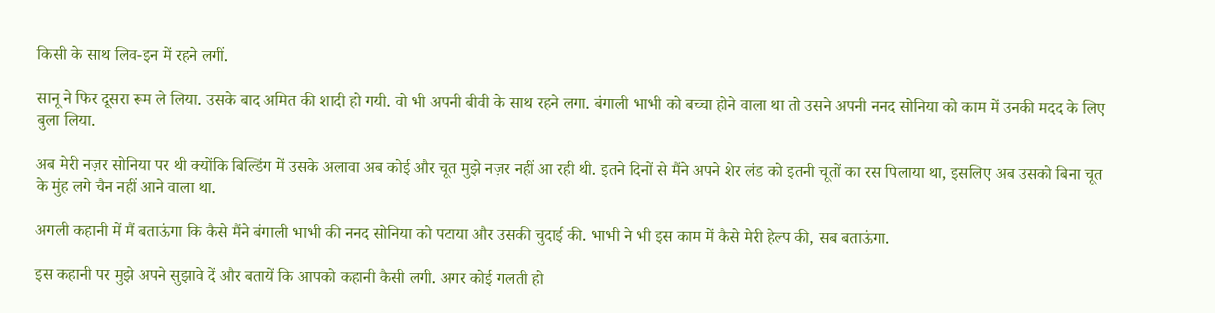किसी के साथ लिव-इन में रहने लगीं.

सानू ने फिर दूसरा रूम ले लिया. उसके बाद अमित की शादी हो गयी. वो भी अपनी बीवी के साथ रहने लगा. बंगाली भाभी को बच्चा होने वाला था तो उसने अपनी ननद सोनिया को काम में उनकी मदद के लिए बुला लिया.

अब मेरी नज़र सोनिया पर थी क्योंकि बिल्डिंग में उसके अलावा अब कोई और चूत मुझे नज़र नहीं आ रही थी. इतने दिनों से मैंने अपने शेर लंड को इतनी चूतों का रस पिलाया था, इसलिए अब उसको बिना चूत के मुंह लगे चैन नहीं आने वाला था.

अगली कहानी में मैं बताऊंगा कि कैसे मैंने बंगाली भाभी की ननद सोनिया को पटाया और उसकी चुदाई की. भाभी ने भी इस काम में कैसे मेरी हेल्प की, सब बताऊंगा.

इस कहानी पर मुझे अपने सुझावे दें और बतायें कि आपको कहानी कैसी लगी. अगर कोई गलती हो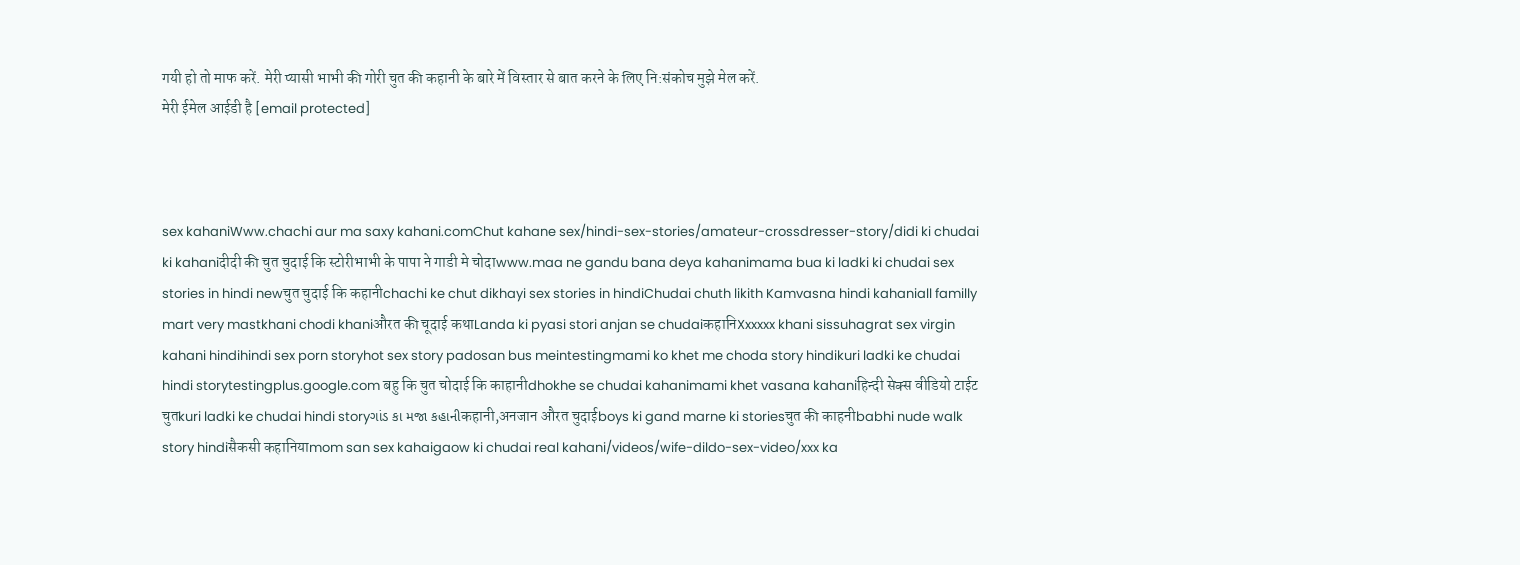गयी हो तो माफ करें. मेरी प्यासी भाभी की गोरी चुत की कहानी के बारे में विस्तार से बात करने के लिए नि:संकोच मुझे मेल करें.
मेरी ईमेल आईडी है [email protected]



sex kahaniWww.chachi aur ma saxy kahani.comChut kahane sex/hindi-sex-stories/amateur-crossdresser-story/didi ki chudai ki kahaniदीदी की चुत चुदाई कि स्टोरीभाभी के पापा ने गाडी मे चोदाwww.maa ne gandu bana deya kahanimama bua ki ladki ki chudai sex stories in hindi newचुत चुदाई कि कहानीchachi ke chut dikhayi sex stories in hindiChudai chuth likith Kamvasna hindi kahaniall familly mart very mastkhani chodi khaniऔरत की चूदाई कथाLanda ki pyasi stori anjan se chudaiकहानिXxxxxx khani sissuhagrat sex virgin kahani hindihindi sex porn storyhot sex story padosan bus meintestingmami ko khet me choda story hindikuri ladki ke chudai hindi storytestingplus.google.com बहु कि चुत चोदाई कि काहानीdhokhe se chudai kahanimami khet vasana kahaniहिन्दी सेक्स वीडियो टाईट चुतkuri ladki ke chudai hindi storyગાંડ કા મજા કહાનીकहानी,अनजान औरत चुदाईboys ki gand marne ki storiesचुत की काहनीbabhi nude walk story hindiसैकसी कहानियाmom san sex kahaigaow ki chudai real kahani/videos/wife-dildo-sex-video/xxx ka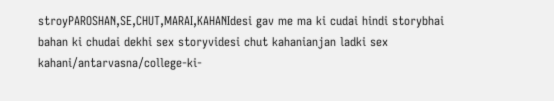stroyPAROSHAN,SE,CHUT,MARAI,KAHANIdesi gav me ma ki cudai hindi storybhai bahan ki chudai dekhi sex storyvidesi chut kahanianjan ladki sex kahani/antarvasna/college-ki-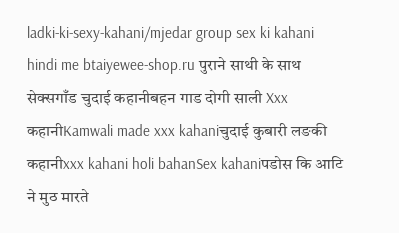ladki-ki-sexy-kahani/mjedar group sex ki kahani hindi me btaiyewee-shop.ru पुराने साथी के साथ सेक्सगाँड चुदाई कहानीबहन गाड दोगी साली Xxx कहानीKamwali made xxx kahaniचुदाई कुबारी लङकी कहानीxxx kahani holi bahanSex kahaniपडोस कि आटि ने मुठ मारते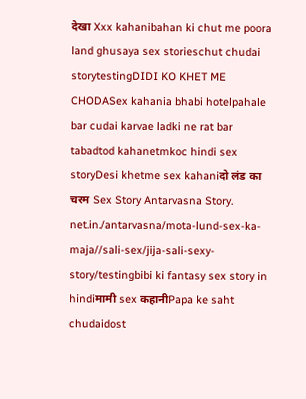देखा Xxx kahanibahan ki chut me poora land ghusaya sex storieschut chudai storytestingDIDI KO KHET ME CHODASex kahania bhabi hotelpahale bar cudai karvae ladki ne rat bar tabadtod kahanetmkoc hindi sex storyDesi khetme sex kahaniदो लंड का चरम Sex Story Antarvasna Story. net.in./antarvasna/mota-lund-sex-ka-maja//sali-sex/jija-sali-sexy-story/testingbibi ki fantasy sex story in hindiमामी sex कहानीPapa ke saht chudaidost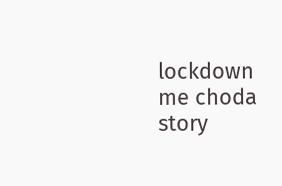lockdown me choda story